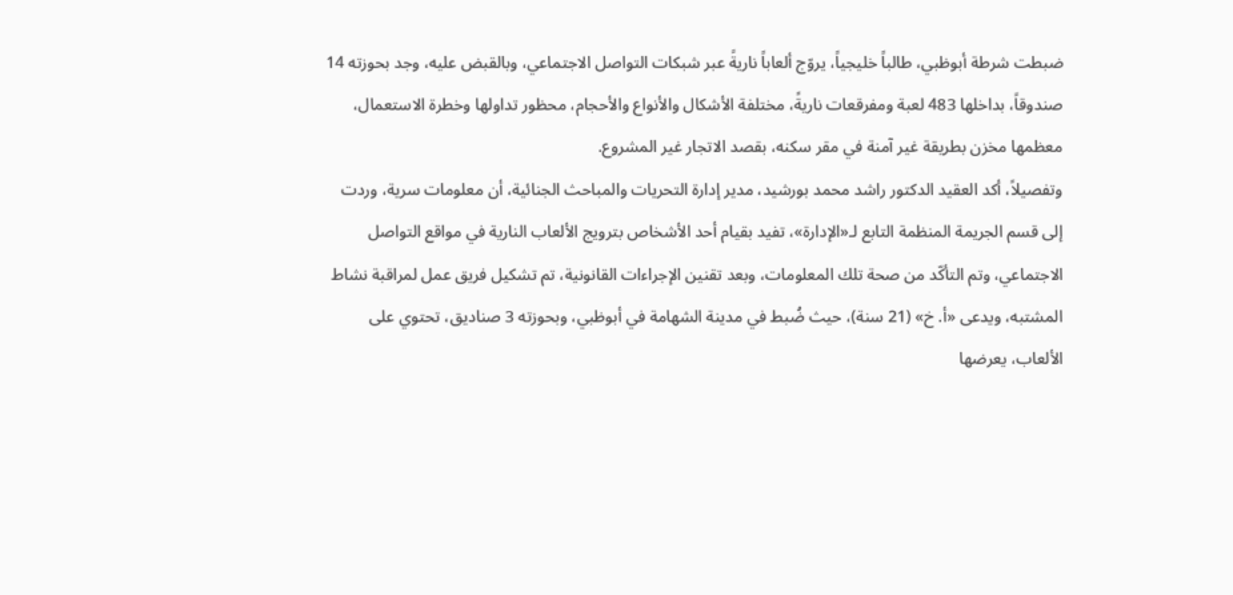ضبطت شرطة أبوظبي، طالباً خليجياً، يروّج ألعاباً ناريةً عبر شبكات التواصل الاجتماعي، وبالقبض عليه، وجد بحوزته 14 صندوقاً، بداخلها 483 لعبة ومفرقعات ناريةً، مختلفة الأشكال والأنواع والأحجام، محظور تداولها وخطرة الاستعمال، معظمها مخزن بطريقة غير آمنة في مقر سكنه، بقصد الاتجار غير المشروع.
وتفصيلاً، أكد العقيد الدكتور راشد محمد بورشيد، مدير إدارة التحريات والمباحث الجنائية، أن معلومات سرية، وردت إلى قسم الجريمة المنظمة التابع لـ«الإدارة»، تفيد بقيام أحد الأشخاص بترويج الألعاب النارية في مواقع التواصل الاجتماعي، وتم التأكّد من صحة تلك المعلومات، وبعد تقنين الإجراءات القانونية، تم تشكيل فريق عمل لمراقبة نشاط المشتبه، ويدعى «أ. خ» (21 سنة)، حيث ضُبط في مدينة الشهامة في أبوظبي، وبحوزته 3 صناديق، تحتوي على الألعاب، يعرضها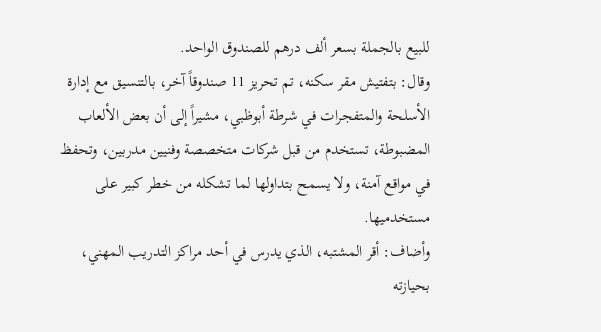للبيع بالجملة بسعر ألف درهم للصندوق الواحد.
وقال: بتفتيش مقر سكنه، تم تحريز 11 صندوقاً آخر، بالتنسيق مع إدارة الأسلحة والمتفجرات في شرطة أبوظبي، مشيراً إلى أن بعض الألعاب المضبوطة، تستخدم من قبل شركات متخصصة وفنيين مدربين، وتحفظ في مواقع آمنة، ولا يسمح بتداولها لما تشكله من خطر كبير على مستخدميها.
وأضاف: أقر المشتبه، الذي يدرس في أحد مراكز التدريب المهني، بحيازته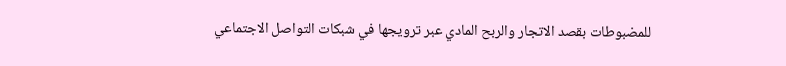للمضبوطات بقصد الاتجار والربح المادي عبر ترويجها في شبكات التواصل الاجتماعي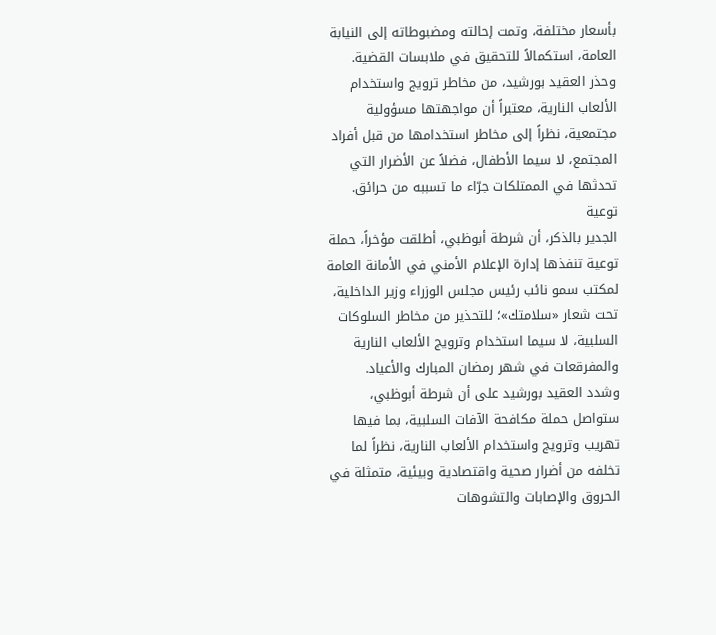بأسعار مختلفة، وتمت إحالته ومضبوطاته إلى النيابة العامة، استكمالاً للتحقيق في ملابسات القضية.
وحذر العقيد بورشيد، من مخاطر ترويج واستخدام الألعاب النارية، معتبراً أن مواجهتها مسؤولية مجتمعية، نظراً إلى مخاطر استخدامها من قبل أفراد المجتمع، لا سيما الأطفال، فضلاً عن الأضرار التي تحدثها في الممتلكات جرّاء ما تسببه من حرائق.
توعية
الجدير بالذكر، أن شرطة أبوظبي، أطلقت مؤخراً، حملة توعية تنفذها إدارة الإعلام الأمني في الأمانة العامة لمكتب سمو نائب رئيس مجلس الوزراء وزير الداخلية، تحت شعار «سلامتك»؛ للتحذير من مخاطر السلوكات السلبية، لا سيما استخدام وترويج الألعاب النارية والمفرقعات في شهر رمضان المبارك والأعياد.
وشدد العقيد بورشيد على أن شرطة أبوظبي، ستواصل حملة مكافحة الآفات السلبية، بما فيها تهريب وترويج واستخدام الألعاب النارية، نظراً لما تخلفه من أضرار صحية واقتصادية وبيئية، متمثلة في الحروق والإصابات والتشوهات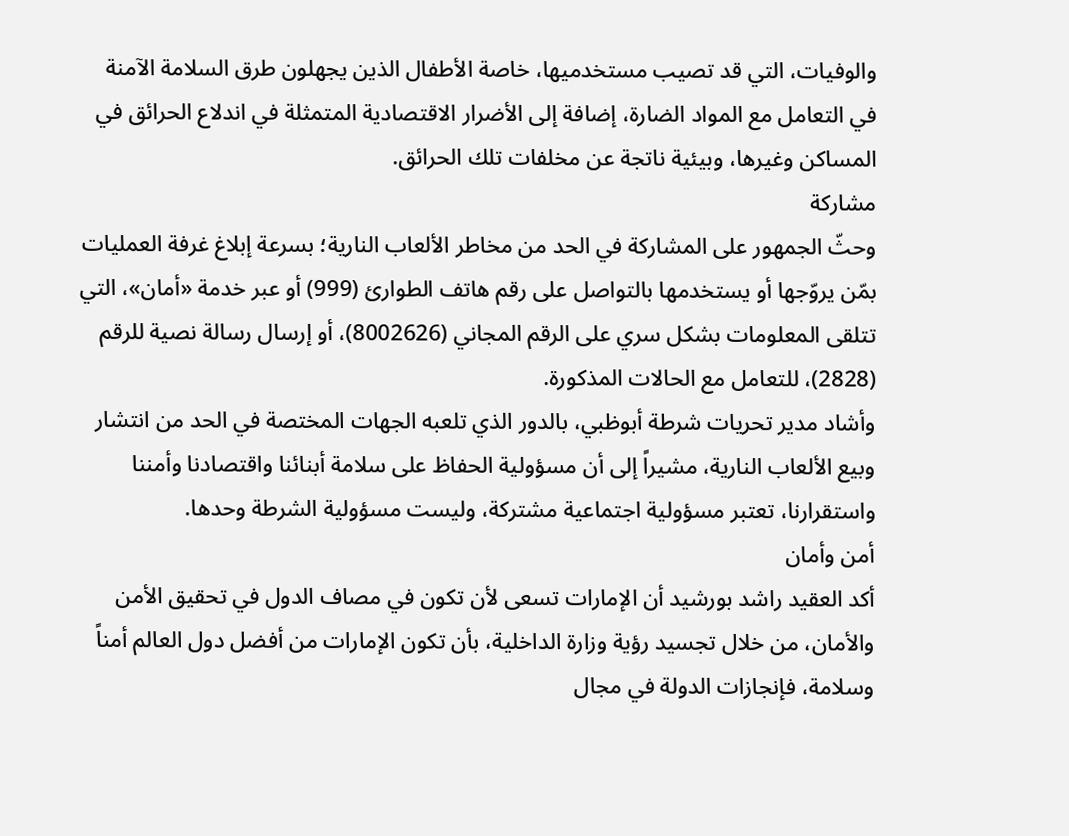والوفيات، التي قد تصيب مستخدميها، خاصة الأطفال الذين يجهلون طرق السلامة الآمنة في التعامل مع المواد الضارة، إضافة إلى الأضرار الاقتصادية المتمثلة في اندلاع الحرائق في المساكن وغيرها، وبيئية ناتجة عن مخلفات تلك الحرائق.
مشاركة
وحثّ الجمهور على المشاركة في الحد من مخاطر الألعاب النارية؛ بسرعة إبلاغ غرفة العمليات بمّن يروّجها أو يستخدمها بالتواصل على رقم هاتف الطوارئ (999) أو عبر خدمة «أمان»، التي تتلقى المعلومات بشكل سري على الرقم المجاني (8002626)، أو إرسال رسالة نصية للرقم (2828)، للتعامل مع الحالات المذكورة.
وأشاد مدير تحريات شرطة أبوظبي، بالدور الذي تلعبه الجهات المختصة في الحد من انتشار وبيع الألعاب النارية، مشيراً إلى أن مسؤولية الحفاظ على سلامة أبنائنا واقتصادنا وأمننا واستقرارنا، تعتبر مسؤولية اجتماعية مشتركة، وليست مسؤولية الشرطة وحدها.
أمن وأمان
أكد العقيد راشد بورشيد أن الإمارات تسعى لأن تكون في مصاف الدول في تحقيق الأمن والأمان، من خلال تجسيد رؤية وزارة الداخلية، بأن تكون الإمارات من أفضل دول العالم أمناً وسلامة، فإنجازات الدولة في مجال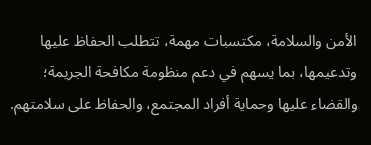الأمن والسلامة، مكتسبات مهمة، تتطلب الحفاظ عليها وتدعيمها، بما يسهم في دعم منظومة مكافحة الجريمة؛ والقضاء عليها وحماية أفراد المجتمع، والحفاظ على سلامتهم.